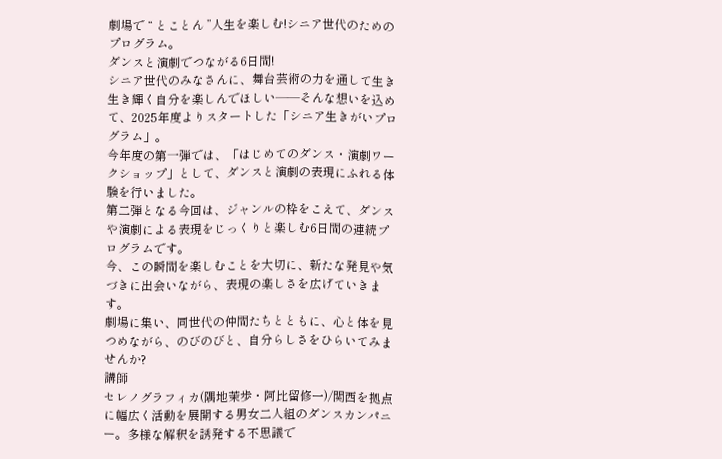劇場で “ とことん ”人生を楽しむ!シニア世代のためのプログラム。
ダンスと演劇でつながる6日間!
シニア世代のみなさんに、舞台芸術の力を通して生き生き輝く自分を楽しんでほしい――そんな想いを込めて、2025年度よりスタートした「シニア生きがいプログラム」。
今年度の第⼀弾では、「はじめてのダンス・演劇ワークショップ」として、ダンスと演劇の表現にふれる体験を行いました。
第二弾となる今回は、ジャンルの枠をこえて、ダンスや演劇による表現をじっくりと楽しむ6日間の連続プログラムです。
今、この瞬間を楽しむことを大切に、新たな発見や気づきに出会いながら、表現の楽しさを広げていきます。
劇場に集い、同世代の仲間たちとともに、心と体を見つめながら、のびのびと、自分らしさをひらいてみませんか?
講師
セレノグラフィカ(隅地茉歩・阿比留修一)/関西を拠点に幅広く活動を展開する男女二人組のダンスカンパニー。多様な解釈を誘発する不思議で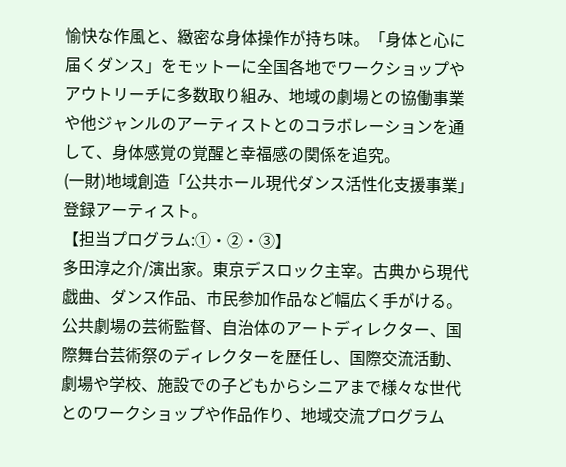愉快な作風と、緻密な身体操作が持ち味。「身体と心に届くダンス」をモットーに全国各地でワークショップやアウトリーチに多数取り組み、地域の劇場との協働事業や他ジャンルのアーティストとのコラボレーションを通して、身体感覚の覚醒と幸福感の関係を追究。
(一財)地域創造「公共ホール現代ダンス活性化支援事業」登録アーティスト。
【担当プログラム:①・②・③】
多田淳之介/演出家。東京デスロック主宰。古典から現代戯曲、ダンス作品、市民参加作品など幅広く手がける。公共劇場の芸術監督、自治体のアートディレクター、国際舞台芸術祭のディレクターを歴任し、国際交流活動、劇場や学校、施設での子どもからシニアまで様々な世代とのワークショップや作品作り、地域交流プログラム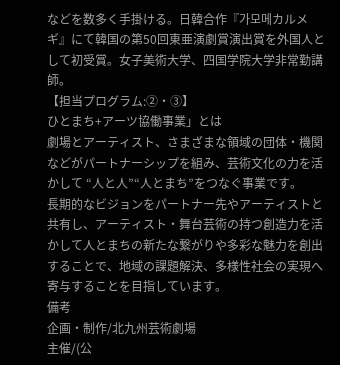などを数多く手掛ける。日韓合作『가모메カルメギ』にて韓国の第50回東亜演劇賞演出賞を外国人として初受賞。女子美術大学、四国学院大学非常勤講師。
【担当プログラム:②・③】
ひとまち+アーツ協働事業」とは
劇場とアーティスト、さまざまな領域の団体・機関などがパートナーシップを組み、芸術文化の力を活かして “人と人”“人とまち”をつなぐ事業です。
長期的なビジョンをパートナー先やアーティストと共有し、アーティスト・舞台芸術の持つ創造力を活かして人とまちの新たな繋がりや多彩な魅力を創出することで、地域の課題解決、多様性社会の実現へ寄与することを目指しています。
備考
企画・制作/北九州芸術劇場
主催/(公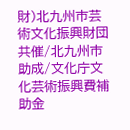財)北九州市芸術文化振興財団
共催/北九州市
助成/文化庁文化芸術振興費補助金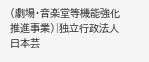(劇場・音楽堂等機能強化推進事業)|独立行政法人日本芸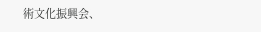術文化振興会、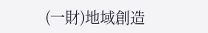(一財)地域創造